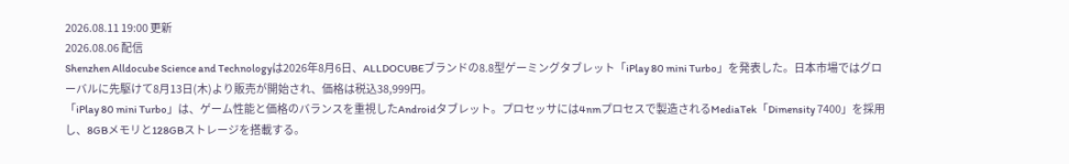2026.08.11 19:00 更新
2026.08.06 配信
Shenzhen Alldocube Science and Technologyは2026年8月6日、ALLDOCUBEブランドの8.8型ゲーミングタブレット「iPlay 80 mini Turbo」を発表した。日本市場ではグローバルに先駆けて8月13日(木)より販売が開始され、価格は税込38,999円。
「iPlay 80 mini Turbo」は、ゲーム性能と価格のバランスを重視したAndroidタブレット。プロセッサには4nmプロセスで製造されるMediaTek「Dimensity 7400」を採用し、8GBメモリと128GBストレージを搭載する。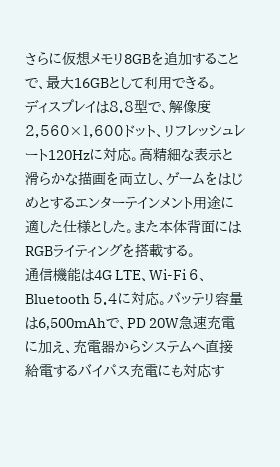さらに仮想メモリ8GBを追加することで、最大16GBとして利用できる。
ディスプレイは8.8型で、解像度2,560×1,600ドット、リフレッシュレート120Hzに対応。高精細な表示と滑らかな描画を両立し、ゲームをはじめとするエンターテインメント用途に適した仕様とした。また本体背面にはRGBライティングを搭載する。
通信機能は4G LTE、Wi-Fi 6、Bluetooth 5.4に対応。バッテリ容量は6,500mAhで、PD 20W急速充電に加え、充電器からシステムへ直接給電するバイパス充電にも対応す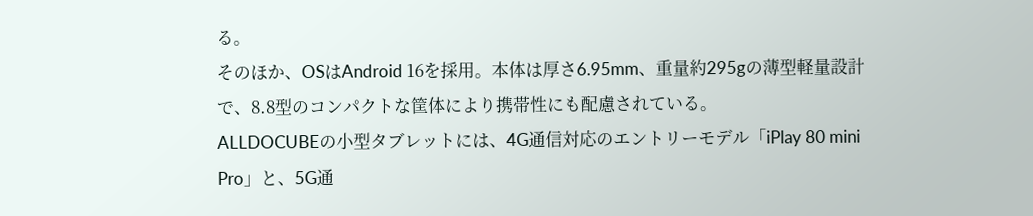る。
そのほか、OSはAndroid 16を採用。本体は厚さ6.95mm、重量約295gの薄型軽量設計で、8.8型のコンパクトな筐体により携帯性にも配慮されている。
ALLDOCUBEの小型タブレットには、4G通信対応のエントリーモデル「iPlay 80 mini Pro」と、5G通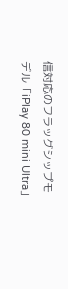信対応のフラッグシップモデル「iPlay 80 mini Ultra」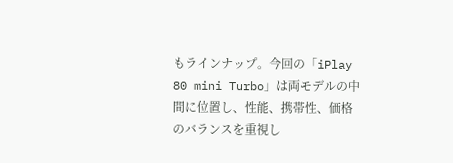もラインナップ。今回の「iPlay 80 mini Turbo」は両モデルの中間に位置し、性能、携帯性、価格のバランスを重視し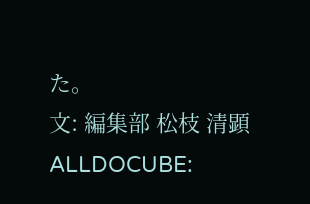た。
文: 編集部 松枝 清顕
ALLDOCUBE: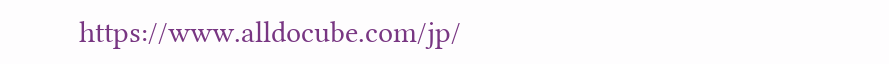https://www.alldocube.com/jp/